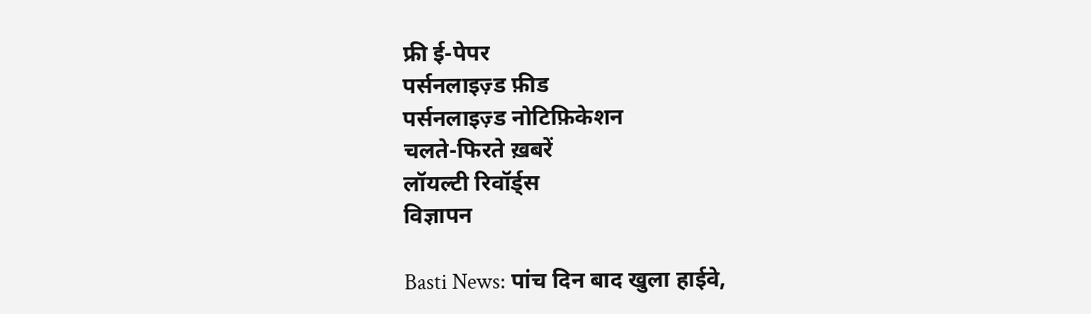फ्री ई-पेपर
पर्सनलाइज़्ड फ़ीड
पर्सनलाइज़्ड नोटिफ़िकेशन
चलते-फिरते ख़बरें
लॉयल्टी रिवॉर्ड्स
विज्ञापन

Basti News: पांच दिन बाद खुला हाईवे,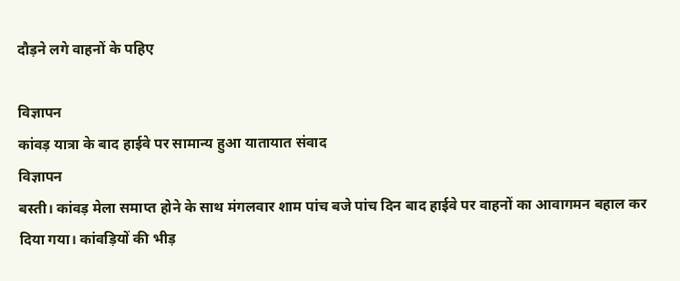दौड़ने लगे वाहनों के पहिए

विज्ञापन
कांवड़ यात्रा के बाद हाईवे पर सामान्य हुआ यातायात संवाद
विज्ञापन
बस्ती। कांवड़ मेला समाप्त होने के साथ मंगलवार शाम पांच बजे पांच दिन बाद हाईवे पर वाहनों का आवागमन बहाल कर दिया गया। कांवड़ियों की भीड़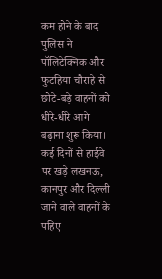कम होने के बाद पुलिस ने पॉलिटेक्निक और फुटहिया चौराहे से छोटे-बड़े वाहनों को धीरे-धीरे आगे बढ़ाना शुरू किया। कई दिनों से हाईवे पर खड़े लखनऊ, कानपुर और दिल्ली जाने वाले वाहनों के पहिए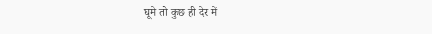घूमे तो कुछ ही देर में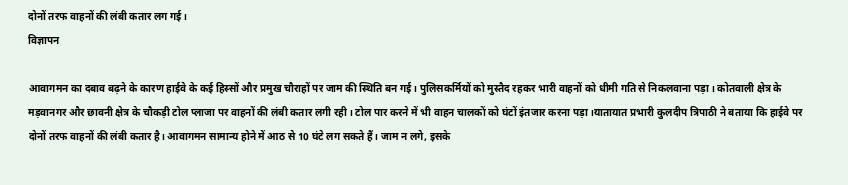दोनों तरफ वाहनों की लंबी कतार लग गई।
विज्ञापन

आवागमन का दबाव बढ़ने के कारण हाईवे के कई हिस्सों और प्रमुख चौराहों पर जाम की स्थिति बन गई। पुलिसकर्मियों को मुस्तैद रहकर भारी वाहनों को धीमी गति से निकलवाना पड़ा। कोतवाली क्षेत्र के मड़वानगर और छावनी क्षेत्र के चौकड़ी टोल प्लाजा पर वाहनों की लंबी कतार लगी रही। टोल पार करने में भी वाहन चालकों को घंटों इंतजार करना पड़ा।यातायात प्रभारी कुलदीप त्रिपाठी ने बताया कि हाईवे पर दोनों तरफ वाहनों की लंबी कतार है। आवागमन सामान्य होने में आठ से 10 घंटे लग सकते हैं। जाम न लगे, इसके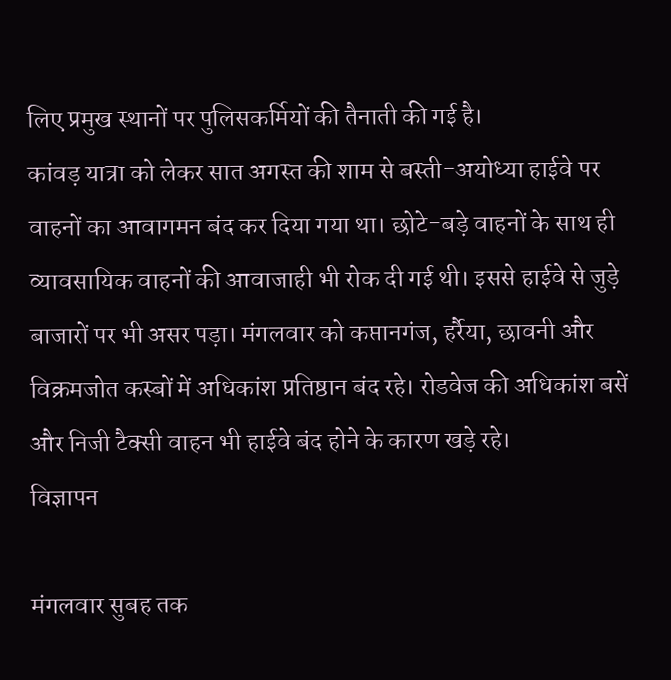लिए प्रमुख स्थानों पर पुलिसकर्मियों की तैनाती की गई है।
कांवड़ यात्रा को लेकर सात अगस्त की शाम से बस्ती-अयोध्या हाईवे पर वाहनों का आवागमन बंद कर दिया गया था। छोटे-बड़े वाहनों के साथ ही व्यावसायिक वाहनों की आवाजाही भी रोक दी गई थी। इससे हाईवे से जुड़े बाजारों पर भी असर पड़ा। मंगलवार को कप्तानगंज, हर्रैया, छावनी और विक्रमजोत कस्बों में अधिकांश प्रतिष्ठान बंद रहे। रोडवेज की अधिकांश बसें और निजी टैक्सी वाहन भी हाईवे बंद होने के कारण खड़े रहे।
विज्ञापन

मंगलवार सुबह तक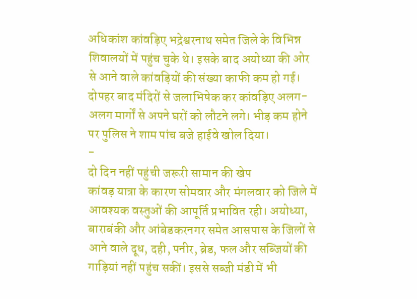अधिकांश कांवड़िए भद्रेश्वरनाथ समेत जिले के विभिन्न शिवालयों में पहुंच चुके थे। इसके बाद अयोध्या की ओर से आने वाले कांवड़ियों की संख्या काफी कम हो गई। दोपहर बाद मंदिरों से जलाभिषेक कर कांवड़िए अलग-अलग मार्गों से अपने घरों को लौटने लगे। भीड़ कम होने पर पुलिस ने शाम पांच बजे हाईवे खोल दिया।
-
दो दिन नहीं पहुंची जरूरी सामान की खेप
कांवड़ यात्रा के कारण सोमवार और मंगलवार को जिले में आवश्यक वस्तुओं की आपूर्ति प्रभावित रही। अयोध्या, बाराबंकी और आंबेडकरनगर समेत आसपास के जिलों से आने वाले दूध, दही, पनीर, ब्रेड, फल और सब्जियों की गाड़ियां नहीं पहुंच सकीं। इससे सब्जी मंडी में भी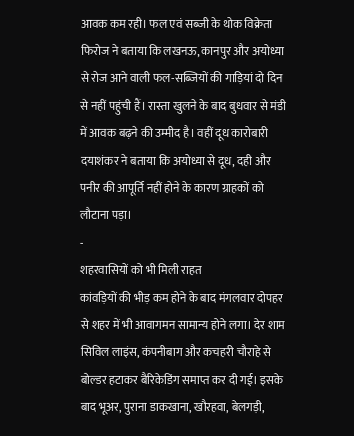आवक कम रही। फल एवं सब्जी के थोक विक्रेता फिरोज ने बताया कि लखनऊ, कानपुर और अयोध्या से रोज आने वाली फल-सब्जियों की गाड़ियां दो दिन से नहीं पहुंची हैं। रास्ता खुलने के बाद बुधवार से मंडी में आवक बढ़ने की उम्मीद है। वहीं दूध कारोबारी दयाशंकर ने बताया कि अयोध्या से दूध, दही और पनीर की आपूर्ति नहीं होने के कारण ग्राहकों को लौटाना पड़ा।
-
शहरवासियों को भी मिली राहत
कांवड़ियों की भीड़ कम होने के बाद मंगलवार दोपहर से शहर में भी आवागमन सामान्य होने लगा। देर शाम सिविल लाइंस, कंपनीबाग और कचहरी चौराहे से बोल्डर हटाकर बैरिकेडिंग समाप्त कर दी गई। इसके बाद भूअर, पुराना डाकखाना, खौरहवा, बेलगड़ी,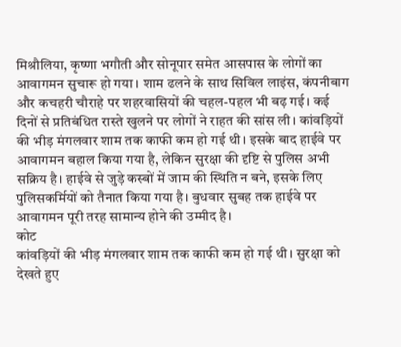मिश्रौलिया, कृष्णा भगौती और सोनूपार समेत आसपास के लोगों का आवागमन सुचारू हो गया। शाम ढलने के साथ सिविल लाइंस, कंपनीबाग और कचहरी चौराहे पर शहरवासियों की चहल-पहल भी बढ़ गई। कई दिनों से प्रतिबंधित रास्ते खुलने पर लोगों ने राहत की सांस ली। कांवड़ियों की भीड़ मंगलवार शाम तक काफी कम हो गई थी। इसके बाद हाईवे पर आवागमन बहाल किया गया है, लेकिन सुरक्षा की दृष्टि से पुलिस अभी सक्रिय है। हाईवे से जुड़े कस्बों में जाम की स्थिति न बने, इसके लिए पुलिसकर्मियों को तैनात किया गया है। बुधवार सुबह तक हाईवे पर आवागमन पूरी तरह सामान्य होने की उम्मीद है।
कोट
कांवड़ियों की भीड़ मंगलवार शाम तक काफी कम हो गई थी। सुरक्षा को देखते हुए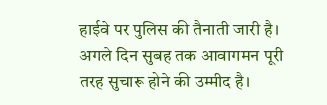हाईवे पर पुलिस की तैनाती जारी है। अगले दिन सुबह तक आवागमन पूरी तरह सुचारू होने की उम्मीद है।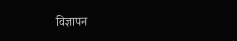विज्ञापन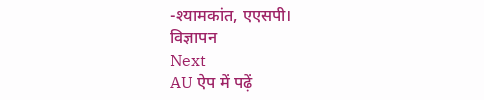-श्यामकांत, एएसपी।
विज्ञापन
Next
AU ऐप में पढ़ें